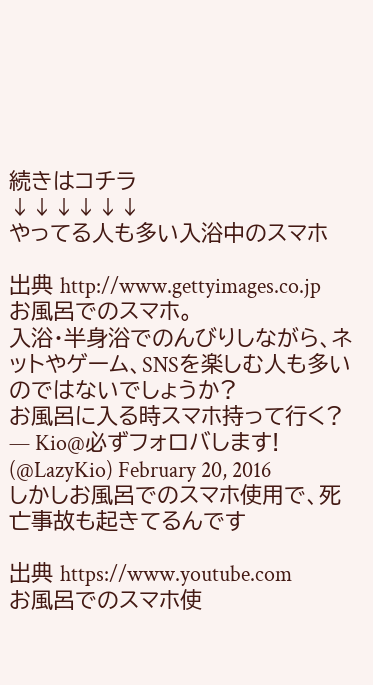続きはコチラ
↓↓↓↓↓↓
やってる人も多い入浴中のスマホ

出典 http://www.gettyimages.co.jp
お風呂でのスマホ。
入浴・半身浴でのんびりしながら、ネットやゲーム、SNSを楽しむ人も多いのではないでしょうか?
お風呂に入る時スマホ持って行く?
— Kio@必ずフォロバします! (@LazyKio) February 20, 2016
しかしお風呂でのスマホ使用で、死亡事故も起きてるんです

出典 https://www.youtube.com
お風呂でのスマホ使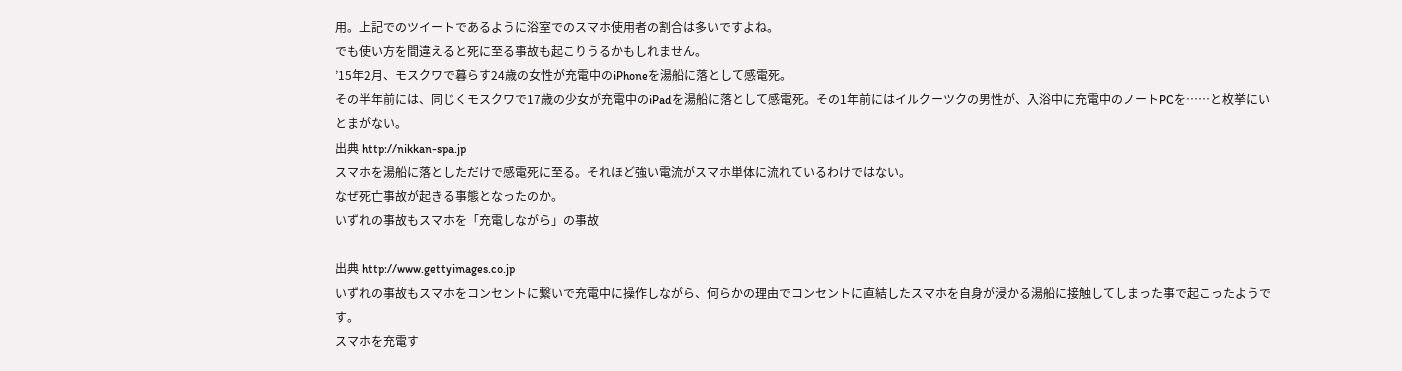用。上記でのツイートであるように浴室でのスマホ使用者の割合は多いですよね。
でも使い方を間違えると死に至る事故も起こりうるかもしれません。
’15年2月、モスクワで暮らす24歳の女性が充電中のiPhoneを湯船に落として感電死。
その半年前には、同じくモスクワで17歳の少女が充電中のiPadを湯船に落として感電死。その1年前にはイルクーツクの男性が、入浴中に充電中のノートPCを……と枚挙にいとまがない。
出典 http://nikkan-spa.jp
スマホを湯船に落としただけで感電死に至る。それほど強い電流がスマホ単体に流れているわけではない。
なぜ死亡事故が起きる事態となったのか。
いずれの事故もスマホを「充電しながら」の事故

出典 http://www.gettyimages.co.jp
いずれの事故もスマホをコンセントに繋いで充電中に操作しながら、何らかの理由でコンセントに直結したスマホを自身が浸かる湯船に接触してしまった事で起こったようです。
スマホを充電す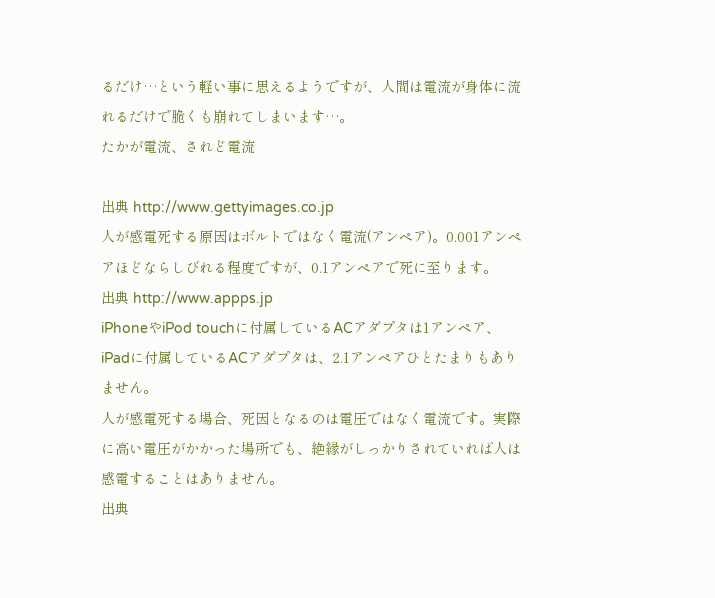るだけ…という軽い事に思えるようですが、人間は電流が身体に流れるだけで脆くも崩れてしまいます…。
たかが電流、されど電流

出典 http://www.gettyimages.co.jp
人が感電死する原因はボルトではなく電流(アンペア)。0.001アンペアほどならしびれる程度ですが、0.1アンペアで死に至ります。
出典 http://www.appps.jp
iPhoneやiPod touchに付属しているACアダプタは1アンペア、iPadに付属しているACアダプタは、2.1アンペアひとたまりもありません。
人が感電死する場合、死因となるのは電圧ではなく電流です。実際に高い電圧がかかった場所でも、絶縁がしっかりされていれば人は感電することはありません。
出典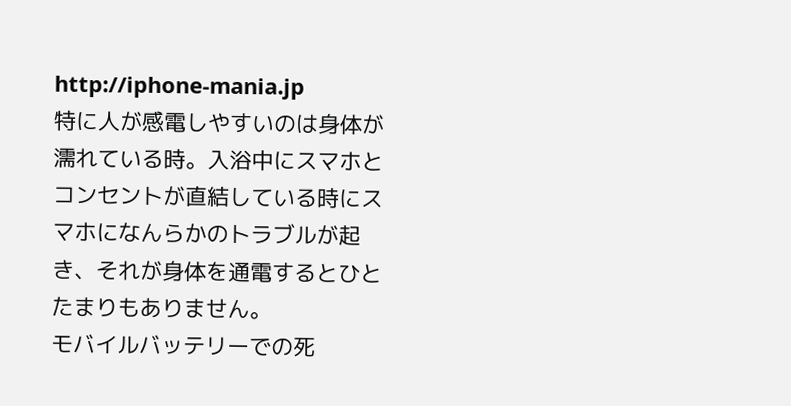http://iphone-mania.jp
特に人が感電しやすいのは身体が濡れている時。入浴中にスマホとコンセントが直結している時にスマホになんらかのトラブルが起き、それが身体を通電するとひとたまりもありません。
モバイルバッテリーでの死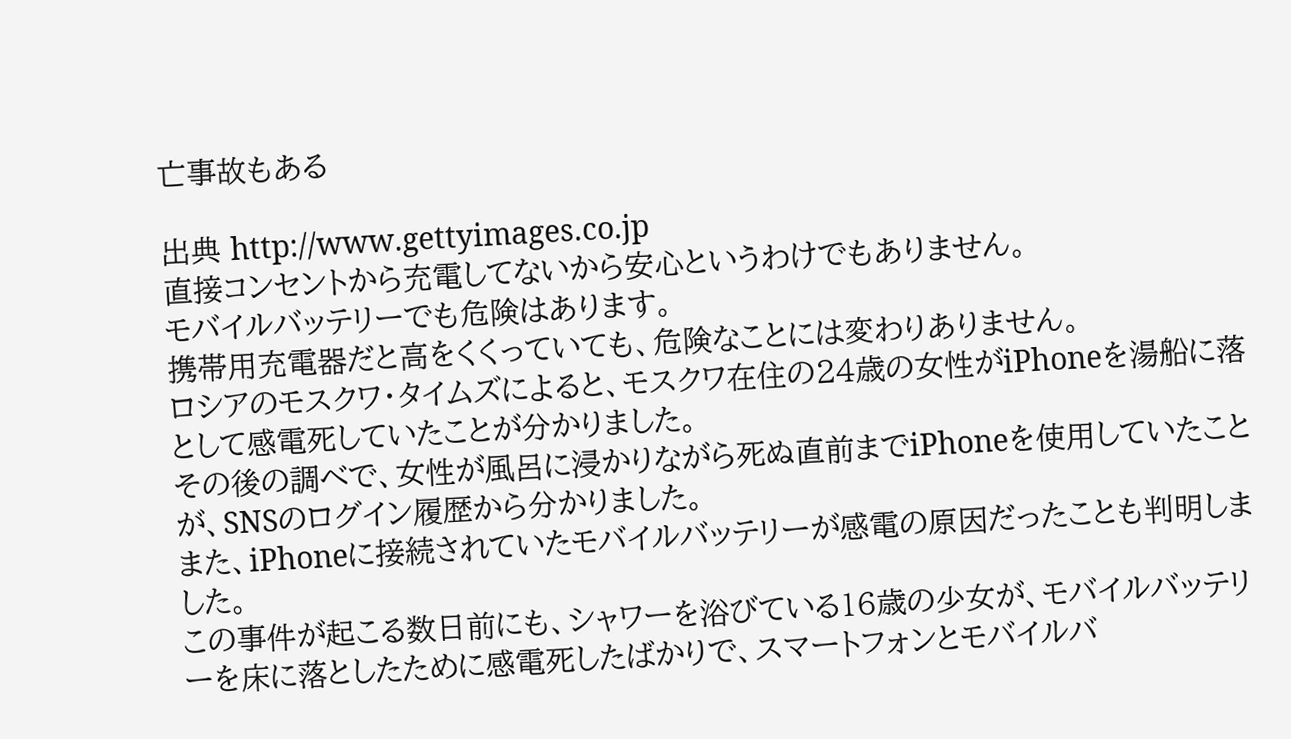亡事故もある

出典 http://www.gettyimages.co.jp
直接コンセントから充電してないから安心というわけでもありません。
モバイルバッテリーでも危険はあります。
携帯用充電器だと高をくくっていても、危険なことには変わりありません。
ロシアのモスクワ・タイムズによると、モスクワ在住の24歳の女性がiPhoneを湯船に落として感電死していたことが分かりました。
その後の調べで、女性が風呂に浸かりながら死ぬ直前までiPhoneを使用していたことが、SNSのログイン履歴から分かりました。
また、iPhoneに接続されていたモバイルバッテリーが感電の原因だったことも判明しました。
この事件が起こる数日前にも、シャワーを浴びている16歳の少女が、モバイルバッテリーを床に落としたために感電死したばかりで、スマートフォンとモバイルバ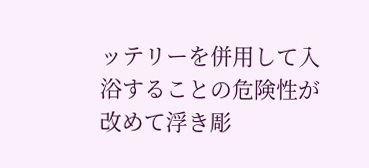ッテリーを併用して入浴することの危険性が改めて浮き彫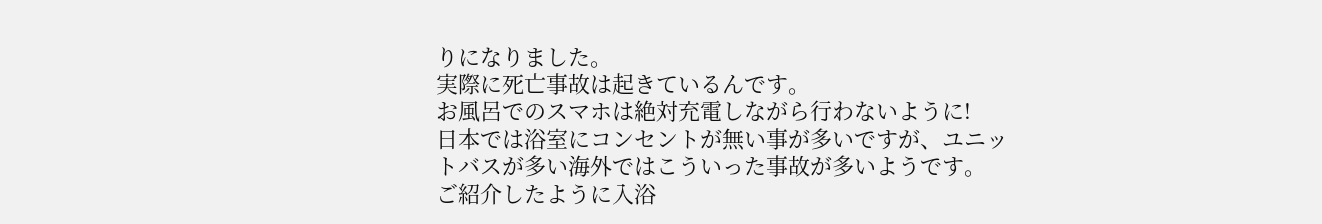りになりました。
実際に死亡事故は起きているんです。
お風呂でのスマホは絶対充電しながら行わないように!
日本では浴室にコンセントが無い事が多いですが、ユニットバスが多い海外ではこういった事故が多いようです。
ご紹介したように入浴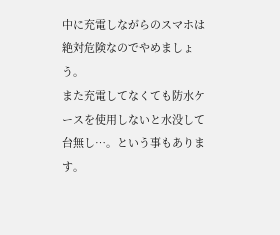中に充電しながらのスマホは絶対危険なのでやめましょう。
また充電してなくても防水ケースを使用しないと水没して台無し…。という事もあります。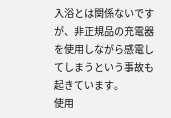入浴とは関係ないですが、非正規品の充電器を使用しながら感電してしまうという事故も起きています。
使用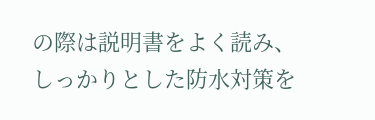の際は説明書をよく読み、しっかりとした防水対策を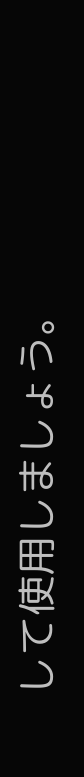して使用しましょう。